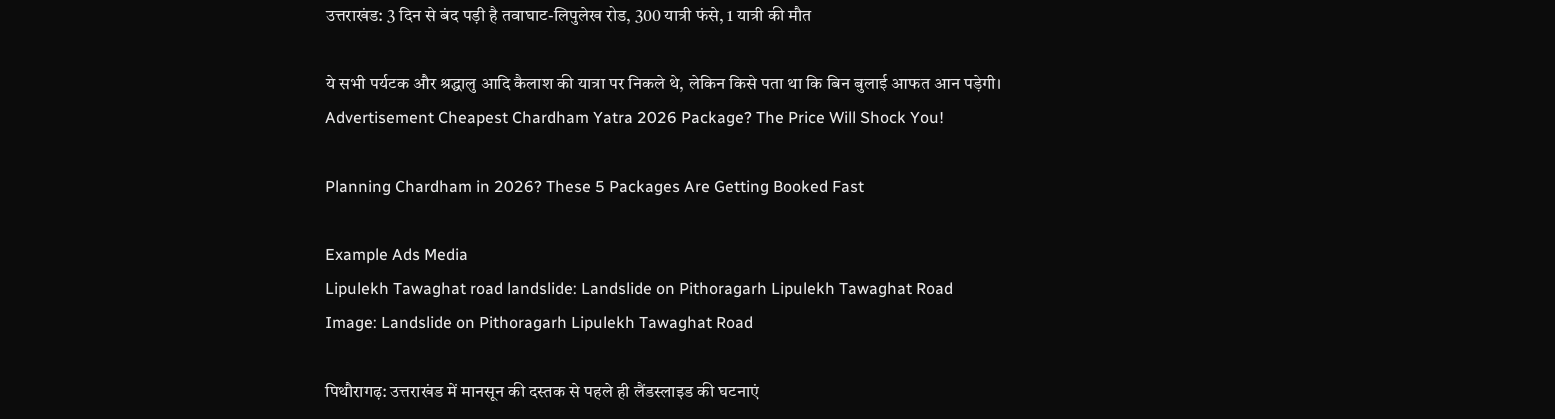उत्तराखंड: 3 दिन से बंद पड़ी है तवाघाट-लिपुलेख रोड, 300 यात्री फंसे, 1 यात्री की मौत

ये सभी पर्यटक और श्रद्धालु आदि कैलाश की यात्रा पर निकले थे, लेकिन किसे पता था कि बिन बुलाई आफत आन पड़ेगी।
Advertisement Cheapest Chardham Yatra 2026 Package? The Price Will Shock You!

Planning Chardham in 2026? These 5 Packages Are Getting Booked Fast

Example Ads Media
Lipulekh Tawaghat road landslide: Landslide on Pithoragarh Lipulekh Tawaghat Road
Image: Landslide on Pithoragarh Lipulekh Tawaghat Road

पिथौरागढ़: उत्तराखंड में मानसून की दस्तक से पहले ही लैंडस्लाइड की घटनाएं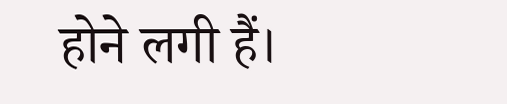होने लगी हैं।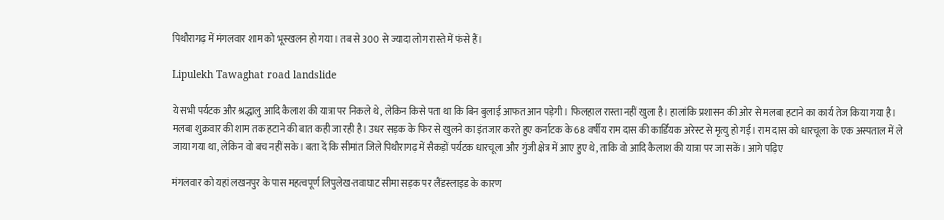पिथौरागढ़ में मंगलवार शाम को भूस्खलन हो गया। तब से 300 से ज्यादा लोग रास्ते में फंसे हैं।

Lipulekh Tawaghat road landslide

ये सभी पर्यटक और श्रद्धालु आदि कैलाश की यात्रा पर निकले थे, लेकिन किसे पता था कि बिन बुलाई आफत आन पड़ेगी। फिलहाल रास्ता नहीं खुला है। हालांकि प्रशासन की ओर से मलबा हटाने का कार्य तेज किया गया है। मलबा शुक्रवार की शाम तक हटाने की बात कही जा रही है। उधर सड़क के फिर से खुलने का इंतजार करते हुए कर्नाटक के 68 वर्षीय राम दास की कार्डियक अरेस्ट से मृत्यु हो गई। राम दास को धारचूला के एक अस्पताल में ले जाया गया था, लेकिन वो बच नहीं सके। बता दें कि सीमांत जिले पिथौरागढ़ में सैकड़ों पर्यटक धारचूला और गुंजी क्षेत्र में आए हुए थे, ताकि वो आदि कैलाश की यात्रा पर जा सकें। आगे पढ़िए

मंगलवार को यहां लखनपुर के पास महत्वपूर्ण लिपुलेख-तवाघाट सीमा सड़क पर लैंडस्लाइड के कारण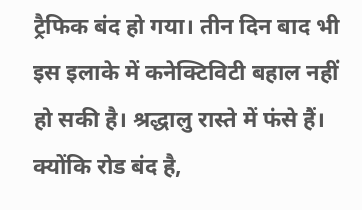ट्रैफिक बंद हो गया। तीन दिन बाद भी इस इलाके में कनेक्टिविटी बहाल नहीं हो सकी है। श्रद्धालु रास्ते में फंसे हैं। क्योंकि रोड बंद है,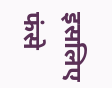इसलिए फंसे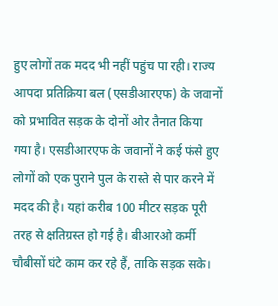हुए लोगों तक मदद भी नहीं पहुंच पा रही। राज्य आपदा प्रतिक्रिया बल (एसडीआरएफ) के जवानों को प्रभावित सड़क के दोनों ओर तैनात किया गया है। एसडीआरएफ के जवानों ने कई फंसे हुए लोगों को एक पुराने पुल के रास्ते से पार करने में मदद की है। यहां करीब 100 मीटर सड़क पूरी तरह से क्षतिग्रस्त हो गई है। बीआरओ कर्मी चौबीसों घंटे काम कर रहे हैं, ताकि सड़क सके।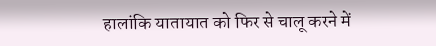हालांकि यातायात को फिर से चालू करने में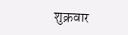शुक्रवार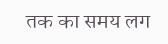तक का समय लग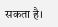सकता है।